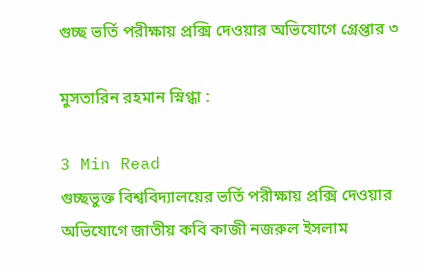গুচ্ছ ভর্তি পরীক্ষায় প্রক্সি দেওয়ার অভিযোগে গ্রেপ্তার ৩

মুসতারিন রহমান স্নিগ্ধা :

3 Min Read
গুচ্ছভুক্ত বিশ্ববিদ্যালয়ের ভর্তি পরীক্ষায় প্রক্সি দেওয়ার অভিযোগে জাতীয় কবি কাজী নজরুল ইসলাম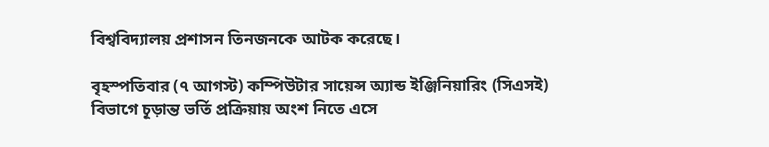বিশ্ববিদ্যালয় প্রশাসন তিনজনকে আটক করেছে।

বৃহস্পতিবার (৭ আগস্ট) কম্পিউটার সায়েন্স অ্যান্ড ইঞ্জিনিয়ারিং (সিএসই) বিভাগে চূড়ান্ত ভর্তি প্রক্রিয়ায় অংশ নিতে এসে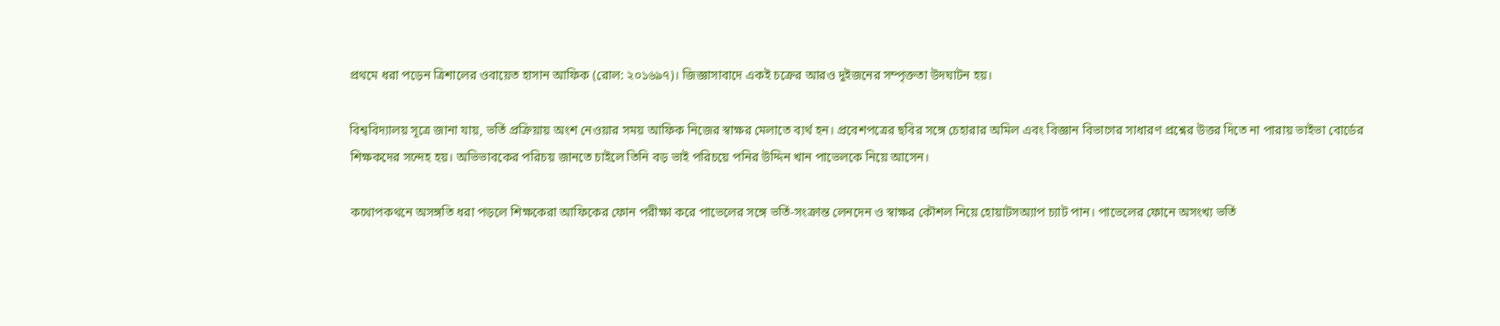প্রথমে ধরা পড়েন ত্রিশালের ওবায়েত হাসান আফিক (রোল: ২০১৬৯৭)। জিজ্ঞাসাবাদে একই চক্রের আরও দুইজনের সম্পৃক্ততা উদঘাটন হয়।

বিশ্ববিদ্যালয় সূত্রে জানা যায়, ভর্তি প্রক্রিয়ায় অংশ নেওয়ার সময় আফিক নিজের স্বাক্ষর মেলাতে ব্যর্থ হন। প্রবেশপত্রের ছবির সঙ্গে চেহারার অমিল এবং বিজ্ঞান বিভাগের সাধারণ প্রশ্নের উত্তর দিতে না পারায় ভাইভা বোর্ডের শিক্ষকদের সন্দেহ হয়। অভিভাবকের পরিচয় জানতে চাইলে তিনি বড় ভাই পরিচয়ে পনির উদ্দিন খান পাভেলকে নিয়ে আসেন।

কথোপকথনে অসঙ্গতি ধরা পড়লে শিক্ষকেরা আফিকের ফোন পরীক্ষা করে পাভেলের সঙ্গে ভর্তি-সংক্রান্ত লেনদেন ও স্বাক্ষর কৌশল নিয়ে হোয়াটসঅ্যাপ চ্যাট পান। পাভেলের ফোনে অসংখ্য ভর্তি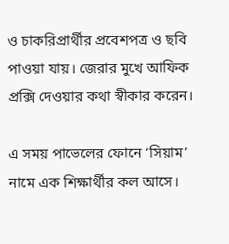ও চাকরিপ্রার্থীর প্রবেশপত্র ও ছবি পাওয়া যায়। জেরার মুখে আফিক প্রক্সি দেওয়ার কথা স্বীকার করেন।

এ সময় পাভেলের ফোনে ‘সিয়াম’ নামে এক শিক্ষার্থীর কল আসে।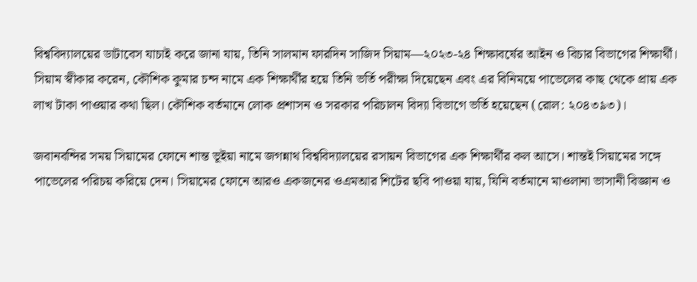বিশ্ববিদ্যালয়ের ডাটাবেস যাচাই করে জানা যায়, তিনি সালমান ফারদিন সাজিদ সিয়াম—২০২৩-২৪ শিক্ষাবর্ষের আইন ও বিচার বিভাগের শিক্ষার্থী। সিয়াম স্বীকার করেন, কৌশিক কুমার চন্দ নামে এক শিক্ষার্থীর হয়ে তিনি ভর্তি পরীক্ষা দিয়েছেন এবং এর বিনিময়ে পাভেলের কাছ থেকে প্রায় এক লাখ টাকা পাওয়ার কথা ছিল। কৌশিক বর্তমানে লোক প্রশাসন ও সরকার পরিচালন বিদ্যা বিভাগে ভর্তি হয়েছেন (রোল: ২০৪৩৯৩)।

জবানবন্দির সময় সিয়ামের ফোনে শান্ত ভূইয়া নামে জগন্নাথ বিশ্ববিদ্যালয়ের রসায়ন বিভাগের এক শিক্ষার্থীর কল আসে। শান্তই সিয়ামের সঙ্গে পাভেলের পরিচয় করিয়ে দেন। সিয়ামের ফোনে আরও একজনের ওএমআর শিটের ছবি পাওয়া যায়, যিনি বর্তমানে মাওলানা ভাসানী বিজ্ঞান ও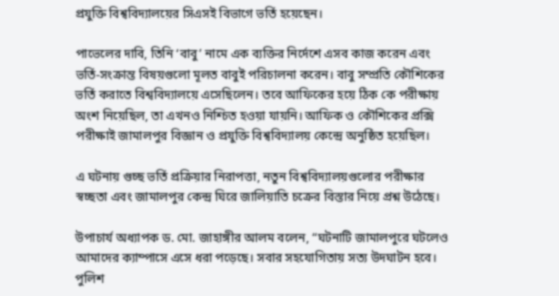প্রযুক্তি বিশ্ববিদ্যালয়ের সিএসই বিভাগে ভর্তি হয়েছেন।

পাভেলের দাবি, তিনি ‘বাবু’ নামে এক ব্যক্তির নির্দেশে এসব কাজ করেন এবং ভর্তি-সংক্রান্ত বিষয়গুলো মূলত বাবুই পরিচালনা করেন। বাবু সম্প্রতি কৌশিকের ভর্তি করাতে বিশ্ববিদ্যালয়ে এসেছিলেন। তবে আফিকের হয়ে ঠিক কে পরীক্ষায় অংশ নিয়েছিল, তা এখনও নিশ্চিত হওয়া যায়নি। আফিক ও কৌশিকের প্রক্সি পরীক্ষাই জামালপুর বিজ্ঞান ও প্রযুক্তি বিশ্ববিদ্যালয় কেন্দ্রে অনুষ্ঠিত হয়েছিল।

এ ঘটনায় গুচ্ছ ভর্তি প্রক্রিয়ার নিরাপত্তা, নতুন বিশ্ববিদ্যালয়গুলোর পরীক্ষার স্বচ্ছতা এবং জামালপুর কেন্দ্র ঘিরে জালিয়াতি চক্রের বিস্তার নিয়ে প্রশ্ন উঠেছে।

উপাচার্য অধ্যাপক ড. মো. জাহাঙ্গীর আলম বলেন, “ঘটনাটি জামালপুরে ঘটলেও আমাদের ক্যাম্পাসে এসে ধরা পড়েছে। সবার সহযোগিতায় সত্য উদঘাটন হবে। পুলিশ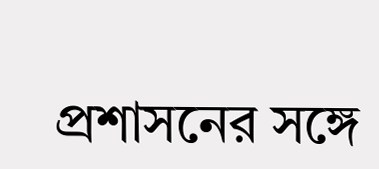প্রশাসনের সঙ্গে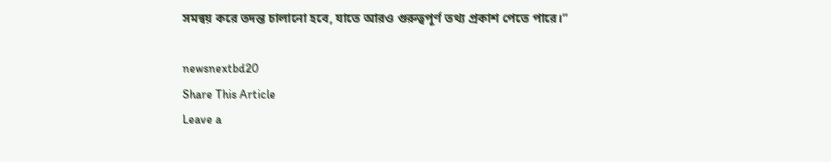সমন্বয় করে তদন্ত চালানো হবে, যাতে আরও গুরুত্বপূর্ণ তথ্য প্রকাশ পেতে পারে।”

newsnextbd20
Share This Article
Leave a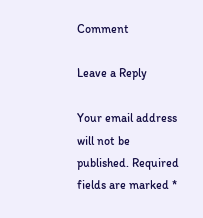Comment

Leave a Reply

Your email address will not be published. Required fields are marked *